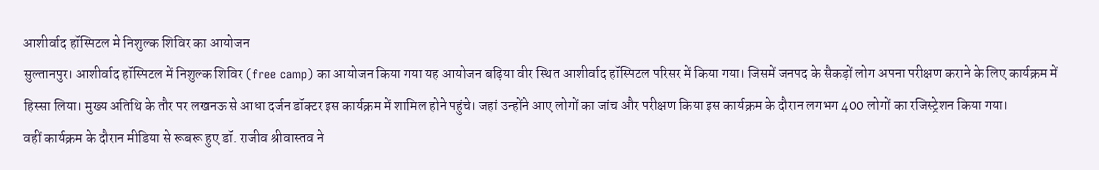आशीर्वाद हॉस्पिटल मे निशुल्क शिविर का आयोजन
सुल्तानपुर। आशीर्वाद हॉस्पिटल में निशुल्क शिविर (free camp) का आयोजन किया गया यह आयोजन बढ़िया वीर स्थित आशीर्वाद हॉस्पिटल परिसर में किया गया। जिसमें जनपद के सैकड़ों लोग अपना परीक्षण कराने के लिए कार्यक्रम में हिस्सा लिया। मुख्य अतिथि के तौर पर लखनऊ से आधा दर्जन डॉक्टर इस कार्यक्रम में शामिल होने पहुंचे। जहां उन्होंने आए लोगों का जांच और परीक्षण किया इस कार्यक्रम के दौरान लगभग 400 लोगों का रजिस्ट्रेशन किया गया।
वहीं कार्यक्रम के दौरान मीडिया से रूबरू हुए डॉ. राजीव श्रीवास्तव ने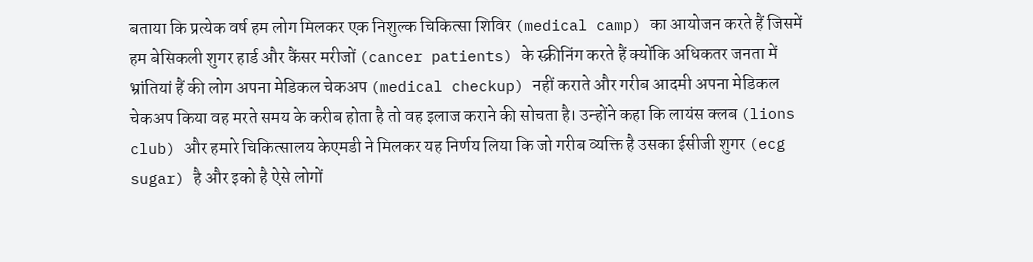बताया कि प्रत्येक वर्ष हम लोग मिलकर एक निशुल्क चिकित्सा शिविर (medical camp) का आयोजन करते हैं जिसमें हम बेसिकली शुगर हार्ड और कैंसर मरीजों (cancer patients) के स्क्रीनिंग करते हैं क्योंकि अधिकतर जनता में भ्रांतियां हैं की लोग अपना मेडिकल चेकअप (medical checkup) नहीं कराते और गरीब आदमी अपना मेडिकल चेकअप किया वह मरते समय के करीब होता है तो वह इलाज कराने की सोचता है। उन्होंने कहा कि लायंस क्लब (lions club) और हमारे चिकित्सालय केएमडी ने मिलकर यह निर्णय लिया कि जो गरीब व्यक्ति है उसका ईसीजी शुगर (ecg sugar) है और इको है ऐसे लोगों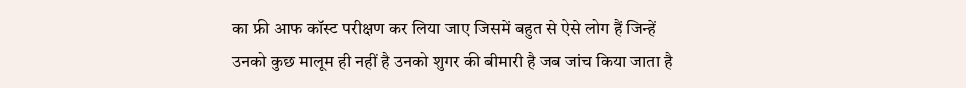का फ्री आफ कॉस्ट परीक्षण कर लिया जाए जिसमें बहुत से ऐसे लोग हैं जिन्हें उनको कुछ मालूम ही नहीं है उनको शुगर की बीमारी है जब जांच किया जाता है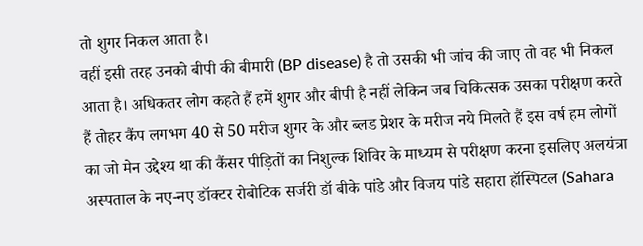तो शुगर निकल आता है।
वहीं इसी तरह उनको बीपी की बीमारी (BP disease) है तो उसकी भी जांच की जाए तो वह भी निकल आता है। अधिकतर लोग कहते हैं हमें शुगर और बीपी है नहीं लेकिन जब चिकित्सक उसका परीक्षण करते हैं तोहर कैंप लगभग 40 से 50 मरीज शुगर के और ब्लड प्रेशर के मरीज नये मिलते हैं इस वर्ष हम लोगों का जो मेन उद्देश्य था की कैंसर पीड़ितों का निशुल्क शिविर के माध्यम से परीक्षण करना इसलिए अलयंत्रा अस्पताल के नए-नए डॉक्टर रोबोटिक सर्जरी डॉ बीके पांडे और विजय पांडे सहारा हॉस्पिटल (Sahara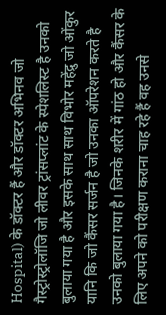Hospital) के डॉक्टर हैं और डॉक्टर अभिनव जो गैस्ट्रोस्ट्रोलॉजि जो लीवर ट्रांसप्लांट के स्पेशलिस्ट है उनको बुलाया गया है और इसके साथ साथ विभोर महेंद्रु जो ओंकुर यानि कि जो कैंसर सर्जन है जो उनका ऑपरेशन करते है उनको बुलाया गया है। जिनके शरीर में गांठ हो और कैंसर के लिए अपने को परीक्षण कराना चाह रहे हैं वह उनसे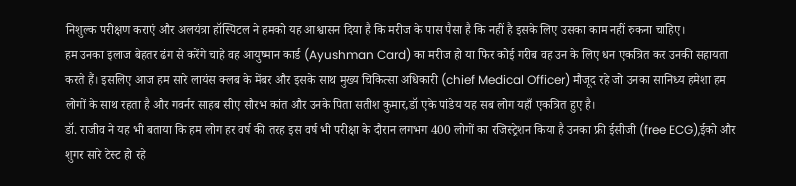निशुल्क परीक्षण कराएं और अलयंत्रा हॉस्पिटल ने हमको यह आश्वासन दिया है कि मरीज के पास पैसा है कि नहीं है इसके लिए उसका काम नहीं रुकना चाहिए।
हम उनका इलाज बेहतर ढंग से करेंगे चाहे वह आयुष्मान कार्ड (Ayushman Card) का मरीज हो या फिर कोई गरीब वह उन के लिए धन एकत्रित कर उनकी सहायता करते हैं। इसलिए आज हम सारे लायंस क्लब के मेंबर और इसके साथ मुख्य चिकित्सा अधिकारी (chief Medical Officer) मौजूद रहे जो उनका सानिध्य हमेशा हम लोगों के साथ रहता है और गवर्नर साहब सीए सौरभ कांत और उनके पिता सतीश कुमार,डॉ एके पांडेय यह सब लोग यहाँ एकत्रित हुए है।
डॉ. राजीव ने यह भी बताया कि हम लोग हर वर्ष की तरह इस वर्ष भी परीक्षा के दौरान लगभग 400 लोगों का रजिस्ट्रेशन किया है उनका फ्री ईसीजी (free ECG),ईको और शुगर सारे टेस्ट हो रहे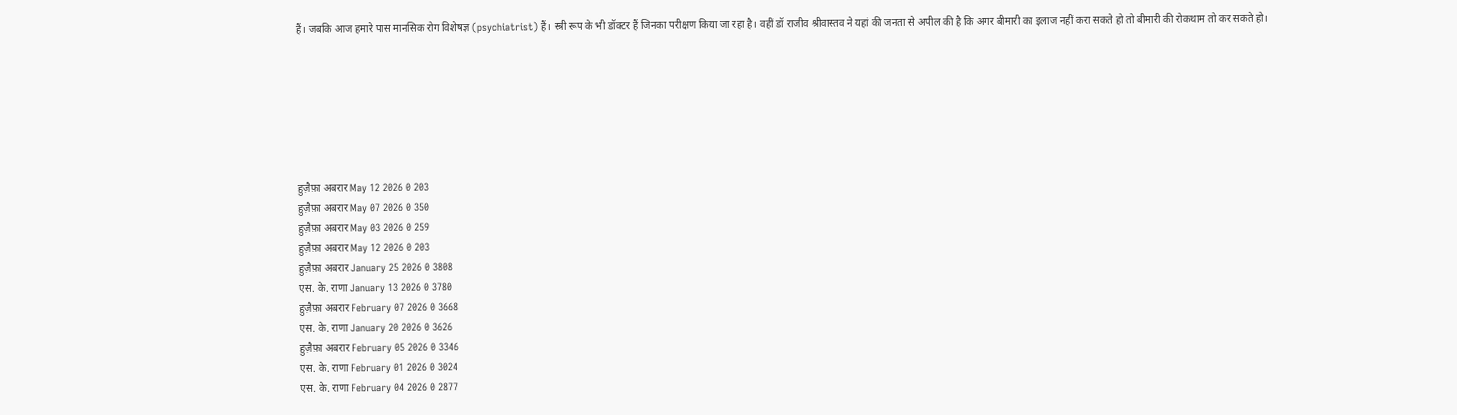हैं। जबकि आज हमारे पास मानसिक रोग विशेषज्ञ (psychiatrist) हैं। स्त्री रूप के भी डॉक्टर हैं जिनका परीक्षण किया जा रहा है। वहीं डॉ राजीव श्रीवास्तव ने यहां की जनता से अपील की है कि अगर बीमारी का इलाज नहीं करा सकते हो तो बीमारी की रोकथाम तो कर सकते हो।







हुज़ैफ़ा अबरार May 12 2026 0 203
हुज़ैफ़ा अबरार May 07 2026 0 350
हुज़ैफ़ा अबरार May 03 2026 0 259
हुज़ैफ़ा अबरार May 12 2026 0 203
हुज़ैफ़ा अबरार January 25 2026 0 3808
एस. के. राणा January 13 2026 0 3780
हुज़ैफ़ा अबरार February 07 2026 0 3668
एस. के. राणा January 20 2026 0 3626
हुज़ैफ़ा अबरार February 05 2026 0 3346
एस. के. राणा February 01 2026 0 3024
एस. के. राणा February 04 2026 0 2877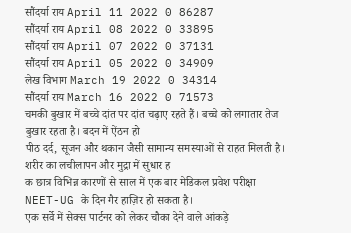सौंदर्या राय April 11 2022 0 86287
सौंदर्या राय April 08 2022 0 33895
सौंदर्या राय April 07 2022 0 37131
सौंदर्या राय April 05 2022 0 34909
लेख विभाग March 19 2022 0 34314
सौंदर्या राय March 16 2022 0 71573
चमकी बुखार में बच्चे दांत पर दांत चढ़ाए रहते हैं। बच्चे को लगातार तेज बुखार रहता है। बदन में ऐंठन हो
पीठ दर्द, सूजन और थकान जैसी सामान्य समस्याओं से राहत मिलती है। शरीर का लचीलापन और मुद्रा में सुधार ह
क छात्र विभिन्न कारणों से साल में एक बार मेडिकल प्रवेश परीक्षा NEET-UG के दिन गैर हाज़िर हो सकता है।
एक सर्वे में सेक्स पार्टनर को लेकर चौका देने वाले आंकड़े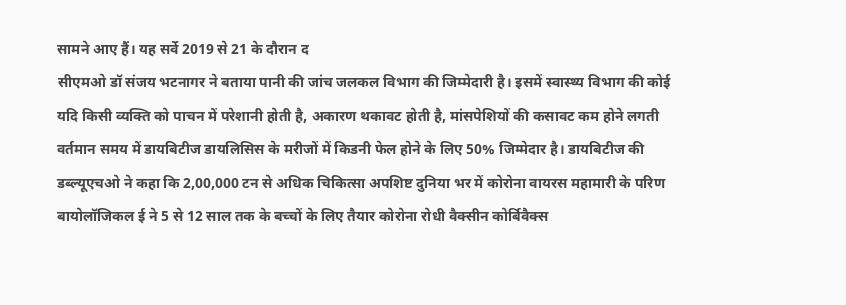सामने आए हैं। यह सर्वे 2019 से 21 के दौरान द
सीएमओ डॉ संजय भटनागर ने बताया पानी की जांच जलकल विभाग की जिम्मेदारी है। इसमें स्वास्थ्य विभाग की कोई
यदि किसी व्यक्ति को पाचन में परेशानी होती है, अकारण थकावट होती है, मांसपेशियों की कसावट कम होने लगती
वर्तमान समय में डायबिटीज डायलिसिस के मरीजों में किडनी फेल होने के लिए 50% जिम्मेदार है। डायबिटीज की
डब्ल्यूएचओ ने कहा कि 2,00,000 टन से अधिक चिकित्सा अपशिष्ट दुनिया भर में कोरोना वायरस महामारी के परिण
बायोलॉजिकल ई ने 5 से 12 साल तक के बच्चों के लिए तैयार कोरोना रोधी वैक्सीन कोर्बिवैक्स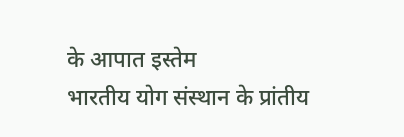के आपात इस्तेम
भारतीय योग संस्थान के प्रांतीय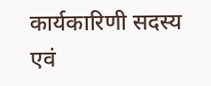कार्यकारिणी सदस्य एवं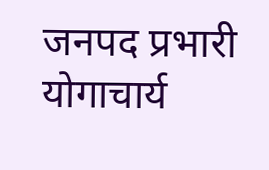जनपद प्रभारी योगाचार्य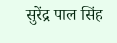सुरेंद्र पाल सिंह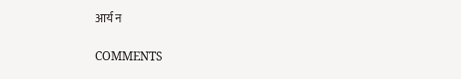आर्य न

COMMENTS